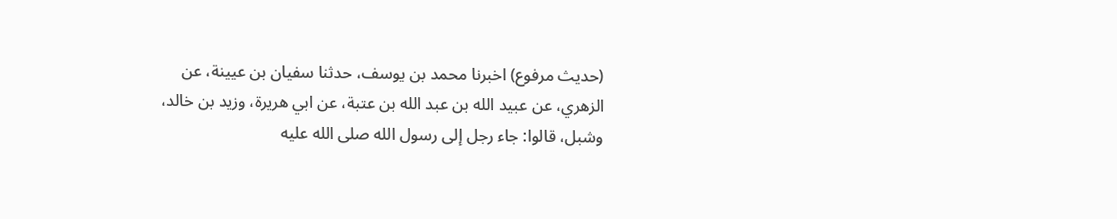(حديث مرفوع) اخبرنا محمد بن يوسف، حدثنا سفيان بن عيينة، عن الزهري، عن عبيد الله بن عبد الله بن عتبة، عن ابي هريرة، وزيد بن خالد، وشبل، قالوا: جاء رجل إلى رسول الله صلى الله عليه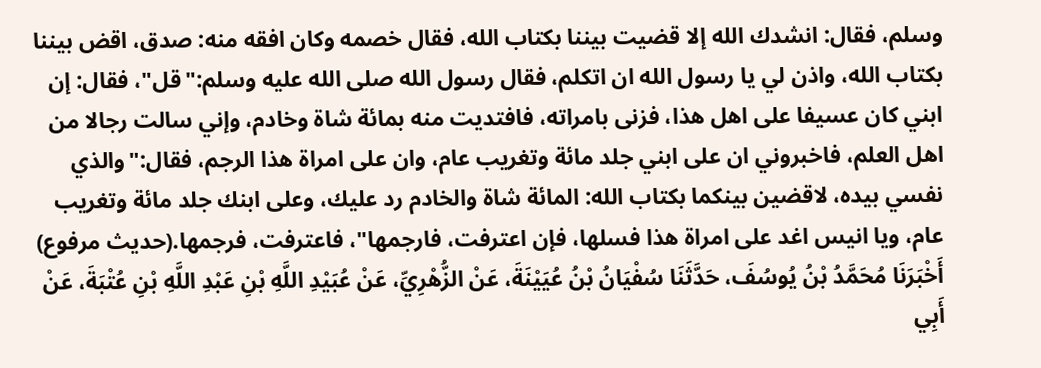وسلم، فقال: انشدك الله إلا قضيت بيننا بكتاب الله، فقال خصمه وكان افقه منه: صدق، اقض بيننا بكتاب الله، واذن لي يا رسول الله ان اتكلم، فقال رسول الله صلى الله عليه وسلم:"قل"، فقال: إن ابني كان عسيفا على اهل هذا، فزنى بامراته، فافتديت منه بمائة شاة وخادم، وإني سالت رجالا من اهل العلم، فاخبروني ان على ابني جلد مائة وتغريب عام، وان على امراة هذا الرجم، فقال:"والذي نفسي بيده، لاقضين بينكما بكتاب الله: المائة شاة والخادم رد عليك، وعلى ابنك جلد مائة وتغريب عام، ويا انيس اغد على امراة هذا فسلها، فإن اعترفت، فارجمها"، فاعترفت، فرجمها.(حديث مرفوع) أَخْبَرَنَا مُحَمَّدُ بْنُ يُوسُفَ، حَدَّثَنَا سُفْيَانُ بْنُ عُيَيْنَةَ، عَنْ الزُّهْرِيِّ، عَنْ عُبَيْدِ اللَّهِ بْنِ عَبْدِ اللَّهِ بْنِ عُتْبَةَ، عَنْ أَبِي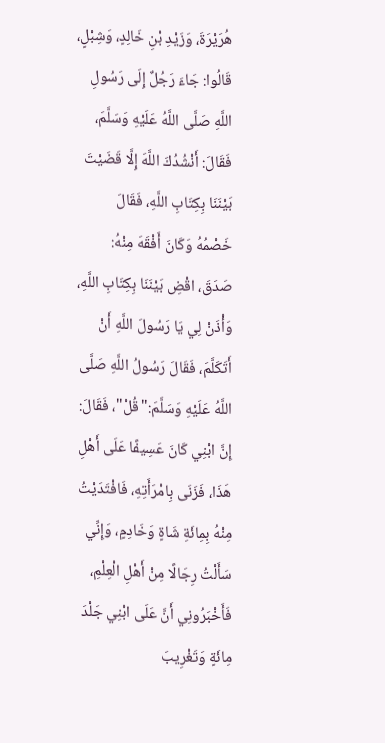هُرَيْرَةَ، وَزَيْدِ بْنِ خَالِدٍ، وَشِبْلٍ، قَالُوا: جَاءَ رَجُلٌ إِلَى رَسُولِ اللَّهِ صَلَّى اللَّهُ عَلَيْهِ وَسَلَّمَ، فَقَالَ: أَنْشُدُكَ اللَّهَ إِلَّا قَضَيْتَ بَيْنَنَا بِكِتَابِ اللَّهِ، فَقَالَ خَصْمُهُ وَكَانَ أَفْقَهَ مِنْهُ: صَدَقَ، اقْضِ بَيْنَنَا بِكِتَابِ اللَّهِ، وَأْذَنْ لِي يَا رَسُولَ اللَّهِ أَنْ أَتَكَلَّمَ، فَقَالَ رَسُولُ اللَّهِ صَلَّى اللَّهُ عَلَيْهِ وَسَلَّمَ:"قُلْ"، فَقَالَ: إِنَّ ابْنِي كَانَ عَسِيفًا عَلَى أَهْلِ هَذَا، فَزَنَى بِامْرَأَتِهِ، فَافْتَدَيْتُ مِنْهُ بِمِائَةِ شَاةٍ وَخَادِمٍ، وَإِنِّي سَأَلْتُ رِجَالًا مِنْ أَهْلِ الْعِلْمِ، فَأَخْبَرُونِي أَنَّ عَلَى ابْنِي جَلْدَ مِائَةٍ وَتَغْرِيبَ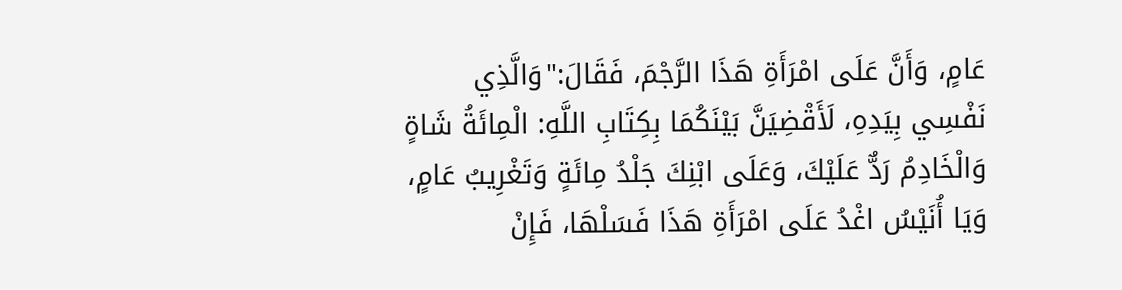عَامٍ، وَأَنَّ عَلَى امْرَأَةِ هَذَا الرَّجْمَ، فَقَالَ:"وَالَّذِي نَفْسِي بِيَدِهِ، لَأَقْضِيَنَّ بَيْنَكُمَا بِكِتَابِ اللَّهِ: الْمِائَةُ شَاةٍ وَالْخَادِمُ رَدٌّ عَلَيْكَ، وَعَلَى ابْنِكَ جَلْدُ مِائَةٍ وَتَغْرِيبُ عَامٍ، وَيَا أُنَيْسُ اغْدُ عَلَى امْرَأَةِ هَذَا فَسَلْهَا، فَإِنْ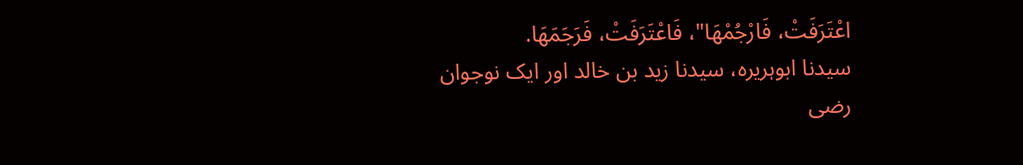اعْتَرَفَتْ، فَارْجُمْهَا"، فَاعْتَرَفَتْ، فَرَجَمَهَا.
سیدنا ابوہریرہ، سیدنا زید بن خالد اور ایک نوجوان رضی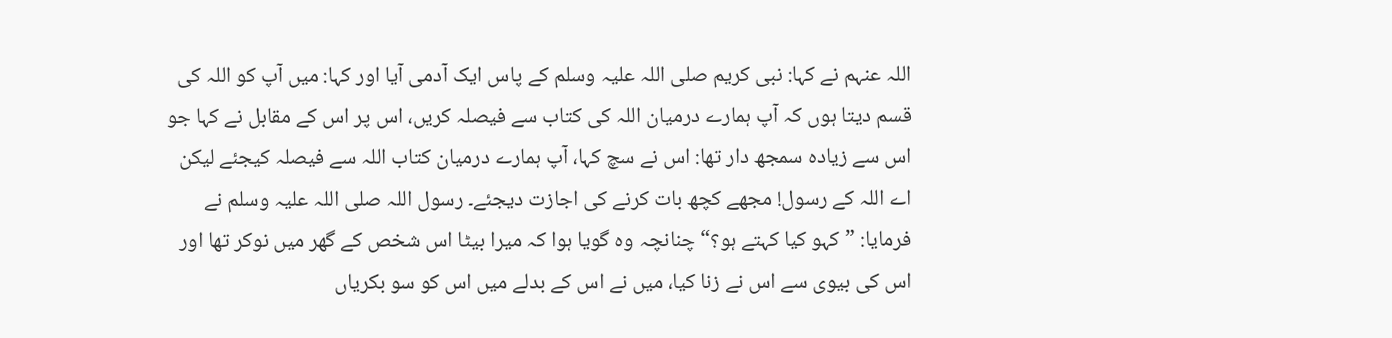اللہ عنہم نے کہا: نبی کریم صلی اللہ علیہ وسلم کے پاس ایک آدمی آیا اور کہا: میں آپ کو اللہ کی قسم دیتا ہوں کہ آپ ہمارے درمیان اللہ کی کتاب سے فیصلہ کریں، اس پر اس کے مقابل نے کہا جو اس سے زیادہ سمجھ دار تھا: اس نے سچ کہا، آپ ہمارے درمیان کتاب اللہ سے فیصلہ کیجئے لیکن اے اللہ کے رسول! مجھے کچھ بات کرنے کی اجازت دیجئے۔ رسول اللہ صلی اللہ علیہ وسلم نے فرمایا: ”کہو کیا کہتے ہو؟“ چنانچہ وہ گویا ہوا کہ میرا بیٹا اس شخص کے گھر میں نوکر تھا اور اس کی بیوی سے اس نے زنا کیا، میں نے اس کے بدلے میں اس کو سو بکریاں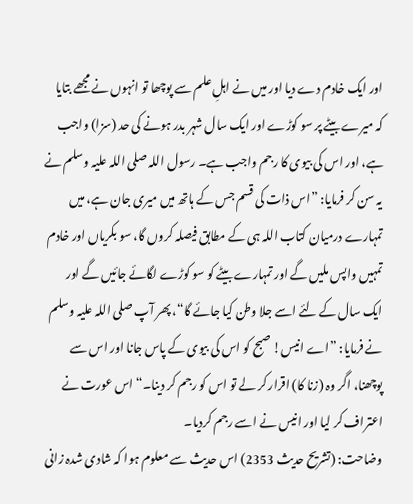اور ایک خادم دے دیا اور میں نے اہلِ علم سے پوچھا تو انہوں نے مجھے بتایا کہ میرے بیٹے پر سو کوڑے اور ایک سال شہر بدر ہونے کی حد (سزا) واجب ہے، اور اس کی بیوی کا رجم واجب ہے۔ رسول اللہ صلی اللہ علیہ وسلم نے یہ سن کر فرمایا: ”اس ذات کی قسم جس کے ہاتھ میں میری جان ہے، میں تمہارے درمیان کتاب اللہ ہی کے مطابق فیصلہ کروں گا، سو بکریاں اور خادم تمہیں واپس ملیں گے اور تمہارے بیٹے کو سو کوڑے لگائے جائیں گے اور ایک سال کے لئے اسے جلا وطن کیا جائے گا“، پھر آپ صلی اللہ علیہ وسلم نے فرمایا: ”اے انیس! صبح کو اس کی بیوی کے پاس جانا اور اس سے پوچھنا، اگر وہ (زنا کا) اقرار کر لے تو اس کو رجم کر دینا۔“ اس عورت نے اعتراف کر لیا اور انیس نے اسے رجم کردیا۔
وضاحت: (تشریح حدیث 2353) اس حدیث سے معلوم ہوا کہ شادی شدہ زانی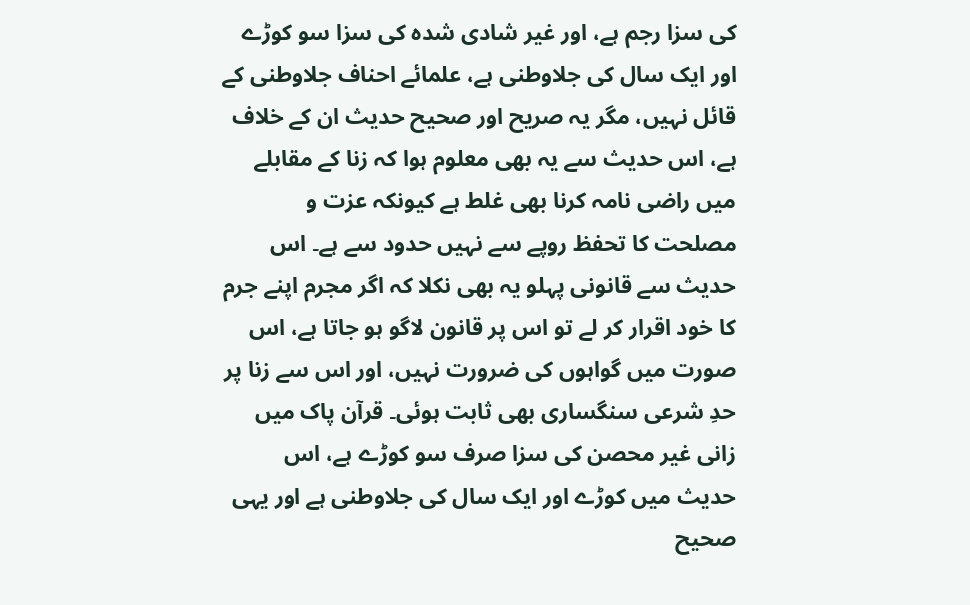کی سزا رجم ہے، اور غیر شادی شدہ کی سزا سو کوڑے اور ایک سال کی جلاوطنی ہے، علمائے احناف جلاوطنی کے قائل نہیں، مگر یہ صریح اور صحیح حدیث ان کے خلاف ہے، اس حدیث سے یہ بھی معلوم ہوا کہ زنا کے مقابلے میں راضی نامہ کرنا بھی غلط ہے کیونکہ عزت و مصلحت کا تحفظ روپے سے نہیں حدود سے ہے۔ اس حدیث سے قانونی پہلو یہ بھی نکلا کہ اگر مجرم اپنے جرم کا خود اقرار کر لے تو اس پر قانون لاگو ہو جاتا ہے، اس صورت میں گواہوں کی ضرورت نہیں، اور اس سے زنا پر حدِ شرعی سنگساری بھی ثابت ہوئی۔ قرآن پاک میں زانی غیر محصن کی سزا صرف سو کوڑے ہے، اس حدیث میں کوڑے اور ایک سال کی جلاوطنی ہے اور یہی صحیح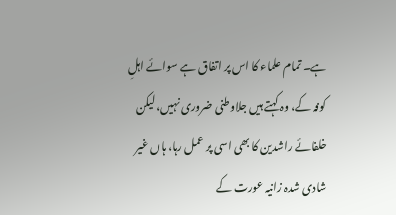ہے۔ تمام علماء کا اس پر اتفاق ہے سوائے اہلِ کوفہ کے، وہ کہتے ہیں جلاوطنی ضروری نہیں، لیکن خلفائے راشدین کا بھی اسی پر عمل رہا، ہاں غیر شادی شدہ زانیہ عورت کے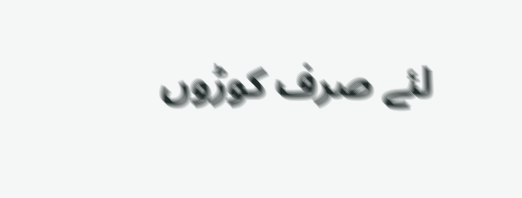لئے صرف کوڑوں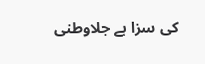کی سزا ہے جلاوطنی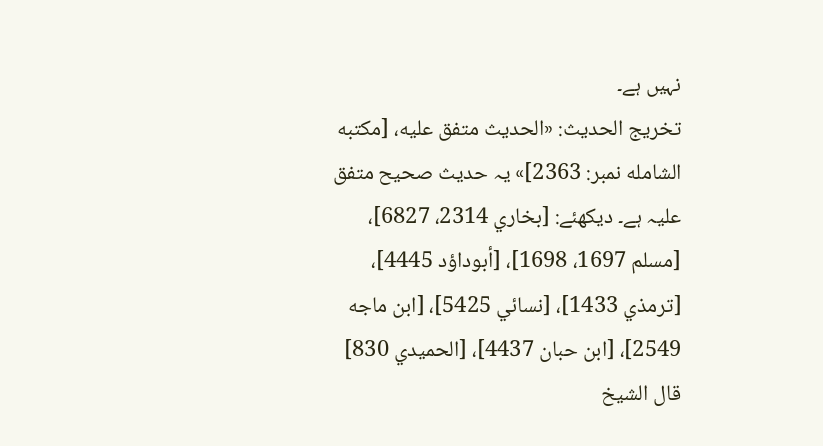نہیں ہے۔
تخریج الحدیث: «الحديث متفق عليه، [مكتبه الشامله نمبر: 2363]» یہ حدیث صحیح متفق علیہ ہے۔ دیکھئے: [بخاري 2314، 6827]، [مسلم 1697، 1698]، [أبوداؤد 4445]، [ترمذي 1433]، [نسائي 5425]، [ابن ماجه 2549]، [ابن حبان 4437]، [الحميدي 830]
قال الشيخ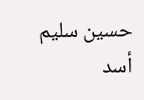حسين سليم أسد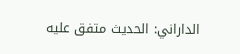الداراني: الحديث متفق عليه